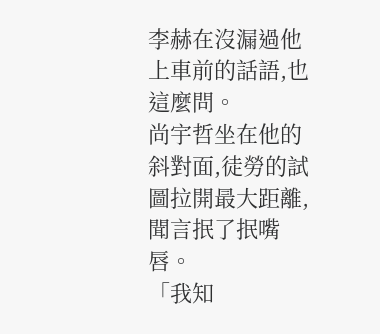李赫在沒漏過他上車前的話語,也這麼問。
尚宇哲坐在他的斜對面,徒勞的試圖拉開最大距離,聞言抿了抿嘴唇。
「我知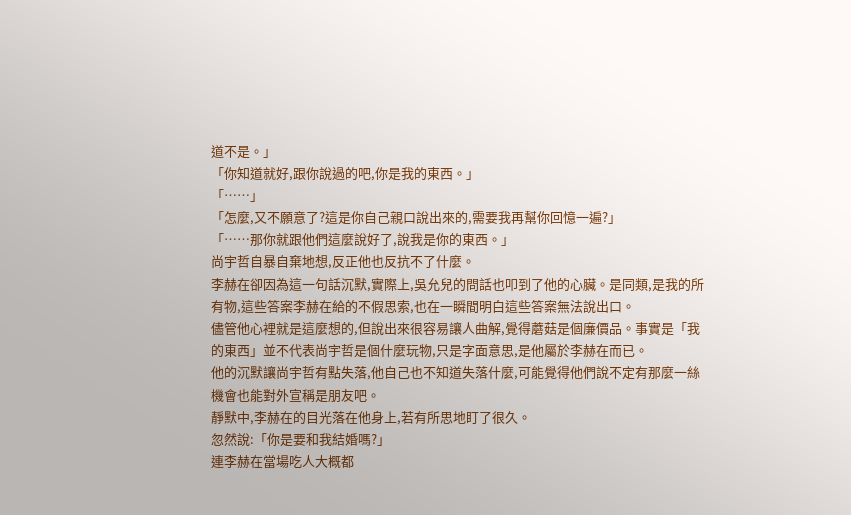道不是。」
「你知道就好,跟你說過的吧,你是我的東西。」
「……」
「怎麼,又不願意了?這是你自己親口說出來的,需要我再幫你回憶一遍?」
「……那你就跟他們這麼說好了,說我是你的東西。」
尚宇哲自暴自棄地想,反正他也反抗不了什麼。
李赫在卻因為這一句話沉默,實際上,吳允兒的問話也叩到了他的心臟。是同類,是我的所有物,這些答案李赫在給的不假思索,也在一瞬間明白這些答案無法說出口。
儘管他心裡就是這麼想的,但說出來很容易讓人曲解,覺得蘑菇是個廉價品。事實是「我的東西」並不代表尚宇哲是個什麼玩物,只是字面意思,是他屬於李赫在而已。
他的沉默讓尚宇哲有點失落,他自己也不知道失落什麼,可能覺得他們說不定有那麼一絲機會也能對外宣稱是朋友吧。
靜默中,李赫在的目光落在他身上,若有所思地盯了很久。
忽然說:「你是要和我結婚嗎?」
連李赫在當場吃人大概都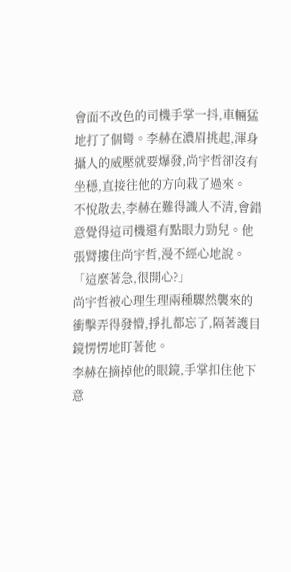會面不改色的司機手掌一抖,車輛猛地打了個彎。李赫在濃眉挑起,渾身攝人的威壓就要爆發,尚宇哲卻沒有坐穩,直接往他的方向栽了過來。
不悅散去,李赫在難得識人不清,會錯意覺得這司機還有點眼力勁兒。他張臂摟住尚宇哲,漫不經心地說。
「這麼著急,很開心?」
尚宇哲被心理生理兩種驟然襲來的衝擊弄得發懵,掙扎都忘了,隔著護目鏡愣愣地盯著他。
李赫在摘掉他的眼鏡,手掌扣住他下意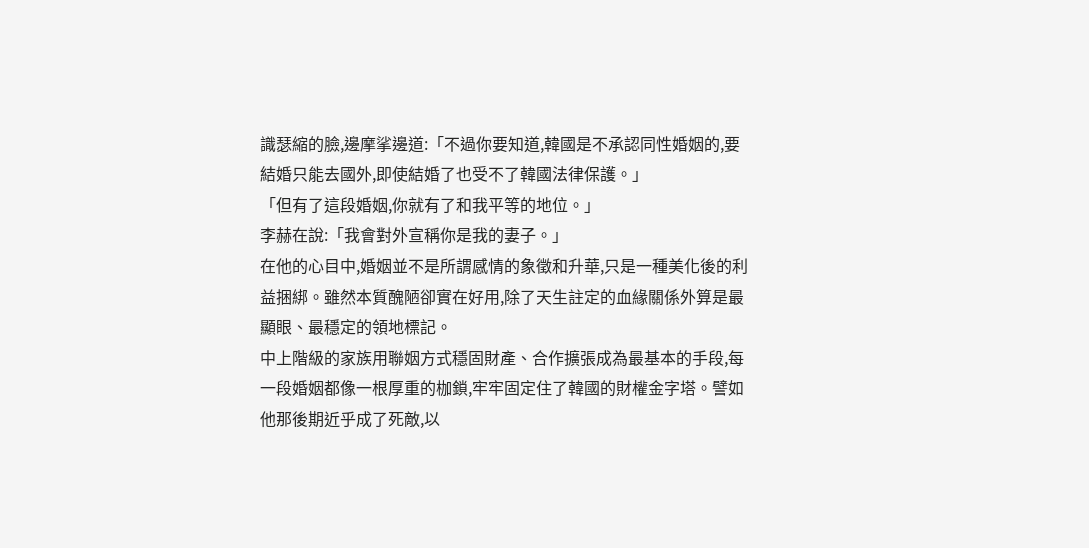識瑟縮的臉,邊摩挲邊道:「不過你要知道,韓國是不承認同性婚姻的,要結婚只能去國外,即使結婚了也受不了韓國法律保護。」
「但有了這段婚姻,你就有了和我平等的地位。」
李赫在說:「我會對外宣稱你是我的妻子。」
在他的心目中,婚姻並不是所謂感情的象徵和升華,只是一種美化後的利益捆綁。雖然本質醜陋卻實在好用,除了天生註定的血緣關係外算是最顯眼、最穩定的領地標記。
中上階級的家族用聯姻方式穩固財產、合作擴張成為最基本的手段,每一段婚姻都像一根厚重的枷鎖,牢牢固定住了韓國的財權金字塔。譬如他那後期近乎成了死敵,以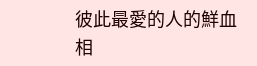彼此最愛的人的鮮血相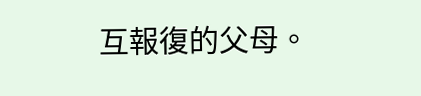互報復的父母。